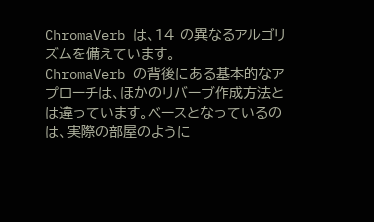ChromaVerb は、14 の異なるアルゴリズムを備えています。
ChromaVerb の背後にある基本的なアプローチは、ほかのリバーブ作成方法とは違っています。ベースとなっているのは、実際の部屋のように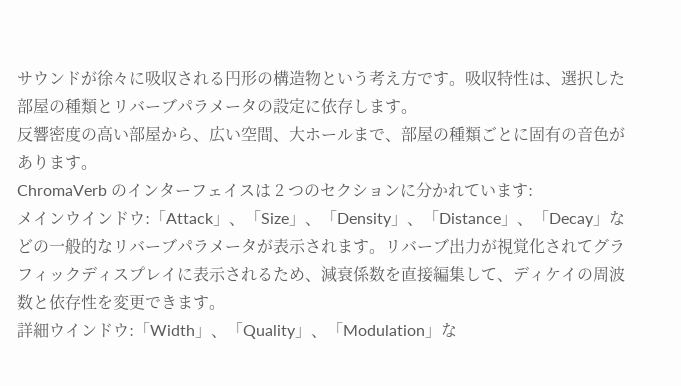サウンドが徐々に吸収される円形の構造物という考え方です。吸収特性は、選択した部屋の種類とリバーブパラメータの設定に依存します。
反響密度の高い部屋から、広い空間、大ホールまで、部屋の種類ごとに固有の音色があります。
ChromaVerb のインターフェイスは 2 つのセクションに分かれています:
メインウインドウ:「Attack」、「Size」、「Density」、「Distance」、「Decay」などの一般的なリバーブパラメータが表示されます。リバーブ出力が視覚化されてグラフィックディスプレイに表示されるため、減衰係数を直接編集して、ディケイの周波数と依存性を変更できます。
詳細ウインドウ:「Width」、「Quality」、「Modulation」な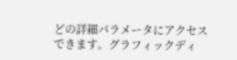どの詳細パラメータにアクセスできます。グラフィックディ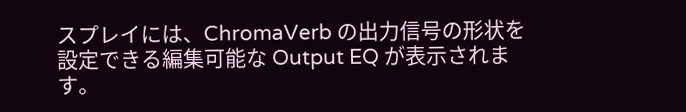スプレイには、ChromaVerb の出力信号の形状を設定できる編集可能な Output EQ が表示されます。